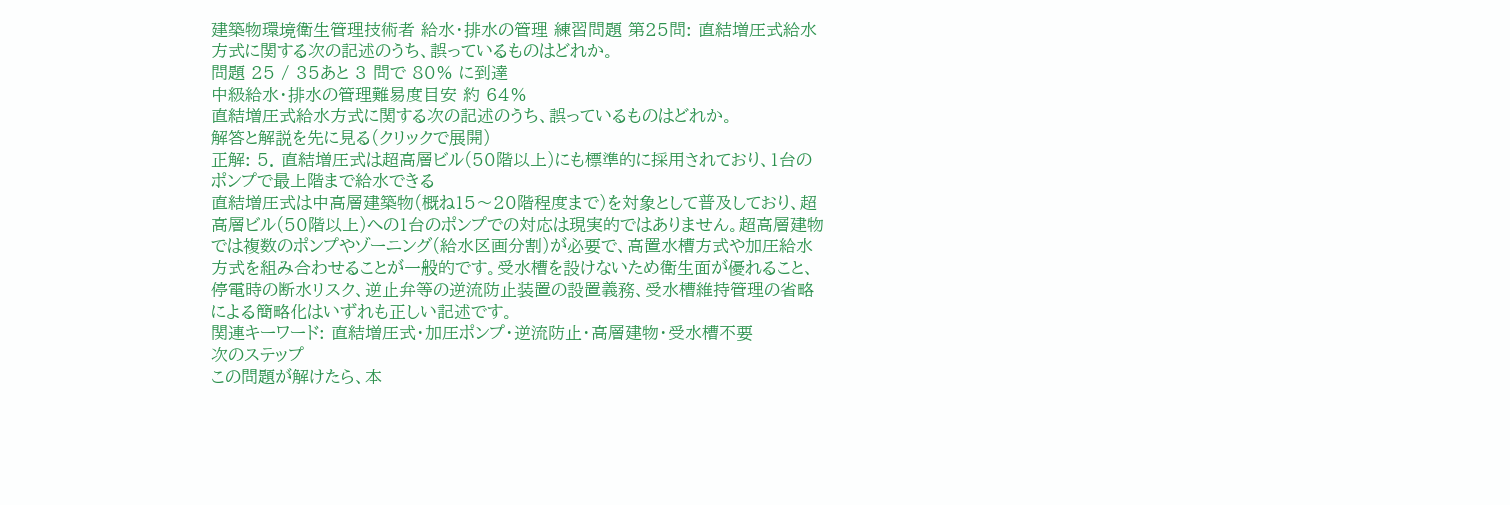建築物環境衛生管理技術者 給水・排水の管理 練習問題 第25問: 直結増圧式給水方式に関する次の記述のうち、誤っているものはどれか。
問題 25 / 35あと 3 問で 80% に到達
中級給水・排水の管理難易度目安 約 64%
直結増圧式給水方式に関する次の記述のうち、誤っているものはどれか。
解答と解説を先に見る(クリックで展開)
正解: 5. 直結増圧式は超高層ビル(50階以上)にも標準的に採用されており、1台のポンプで最上階まで給水できる
直結増圧式は中高層建築物(概ね15〜20階程度まで)を対象として普及しており、超高層ビル(50階以上)への1台のポンプでの対応は現実的ではありません。超高層建物では複数のポンプやゾーニング(給水区画分割)が必要で、高置水槽方式や加圧給水方式を組み合わせることが一般的です。受水槽を設けないため衛生面が優れること、停電時の断水リスク、逆止弁等の逆流防止装置の設置義務、受水槽維持管理の省略による簡略化はいずれも正しい記述です。
関連キーワード: 直結増圧式・加圧ポンプ・逆流防止・高層建物・受水槽不要
次のステップ
この問題が解けたら、本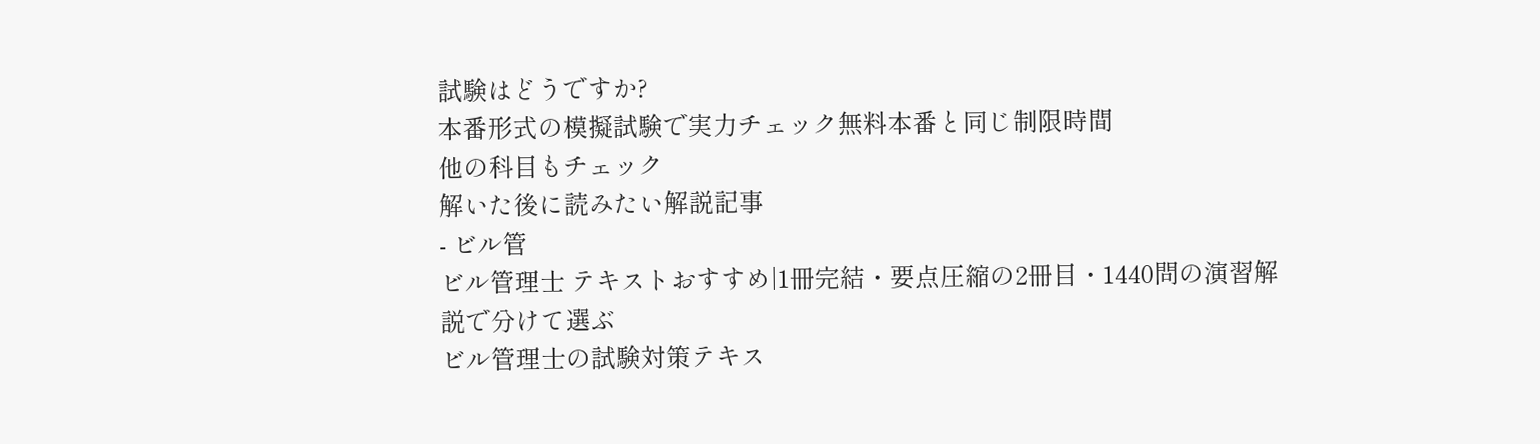試験はどうですか?
本番形式の模擬試験で実力チェック無料本番と同じ制限時間
他の科目もチェック
解いた後に読みたい解説記事
- ビル管
ビル管理士 テキストおすすめ|1冊完結・要点圧縮の2冊目・1440問の演習解説で分けて選ぶ
ビル管理士の試験対策テキス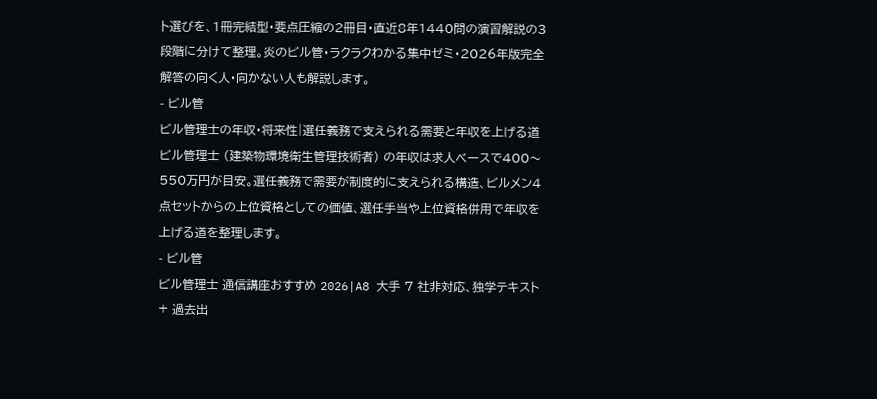ト選びを、1冊完結型・要点圧縮の2冊目・直近8年1440問の演習解説の3段階に分けて整理。炎のビル管・ラクラクわかる集中ゼミ・2026年版完全解答の向く人・向かない人も解説します。
- ビル管
ビル管理士の年収・将来性|選任義務で支えられる需要と年収を上げる道
ビル管理士 (建築物環境衛生管理技術者) の年収は求人ベースで400〜550万円が目安。選任義務で需要が制度的に支えられる構造、ビルメン4点セットからの上位資格としての価値、選任手当や上位資格併用で年収を上げる道を整理します。
- ビル管
ビル管理士 通信講座おすすめ 2026|A8 大手 7 社非対応、独学テキスト + 過去出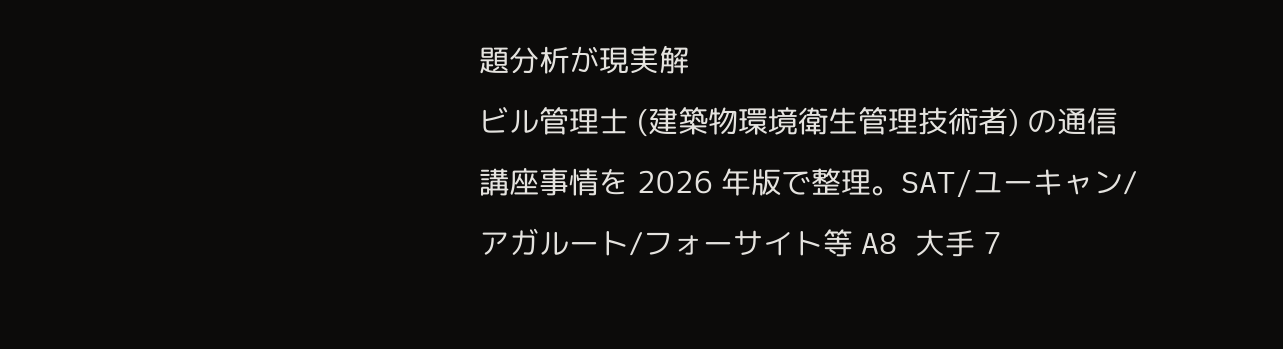題分析が現実解
ビル管理士 (建築物環境衛生管理技術者) の通信講座事情を 2026 年版で整理。SAT/ユーキャン/アガルート/フォーサイト等 A8 大手 7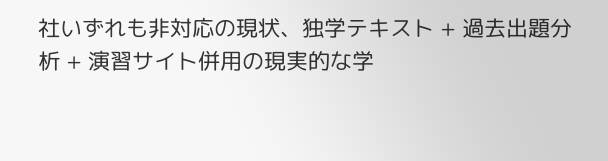社いずれも非対応の現状、独学テキスト + 過去出題分析 + 演習サイト併用の現実的な学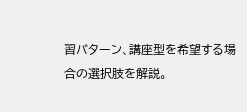習パターン、講座型を希望する場合の選択肢を解説。